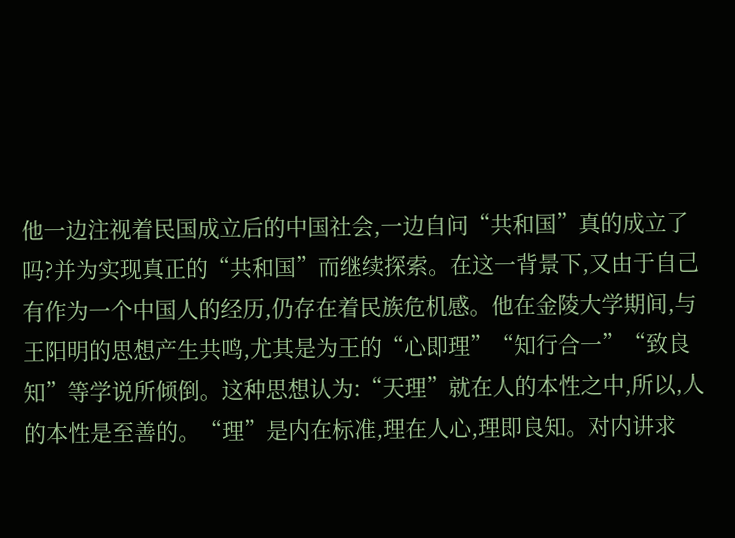他一边注视着民国成立后的中国社会,一边自问“共和国”真的成立了吗?并为实现真正的“共和国”而继续探索。在这一背景下,又由于自己有作为一个中国人的经历,仍存在着民族危机感。他在金陵大学期间,与王阳明的思想产生共鸣,尤其是为王的“心即理”“知行合一”“致良知”等学说所倾倒。这种思想认为:“天理”就在人的本性之中,所以,人的本性是至善的。“理”是内在标准,理在人心,理即良知。对内讲求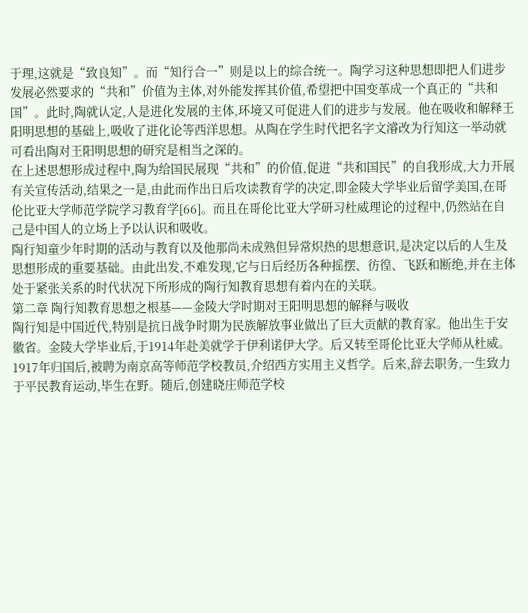于理,这就是“致良知”。而“知行合一”则是以上的综合统一。陶学习这种思想即把人们进步发展必然要求的“共和”价值为主体,对外能发挥其价值,希望把中国变革成一个真正的“共和国”。此时,陶就认定,人是进化发展的主体,环境又可促进人们的进步与发展。他在吸收和解释王阳明思想的基础上,吸收了进化论等西洋思想。从陶在学生时代把名字文濬改为行知这一举动就可看出陶对王阳明思想的研究是相当之深的。
在上述思想形成过程中,陶为给国民展现“共和”的价值,促进“共和国民”的自我形成,大力开展有关宣传活动,结果之一是,由此而作出日后攻读教育学的决定,即金陵大学毕业后留学美国,在哥伦比亚大学师范学院学习教育学[66]。而且在哥伦比亚大学研习杜威理论的过程中,仍然站在自己是中国人的立场上予以认识和吸收。
陶行知童少年时期的活动与教育以及他那尚未成熟但异常炽热的思想意识,是决定以后的人生及思想形成的重要基础。由此出发,不难发现,它与日后经历各种摇摆、彷徨、飞跃和断绝,并在主体处于紧张关系的时代状况下所形成的陶行知教育思想有着内在的关联。
第二章 陶行知教育思想之根基——金陵大学时期对王阳明思想的解释与吸收
陶行知是中国近代,特别是抗日战争时期为民族解放事业做出了巨大贡献的教育家。他出生于安徽省。金陵大学毕业后,于1914年赴美就学于伊利诺伊大学。后又转至哥伦比亚大学师从杜威。1917年归国后,被聘为南京高等师范学校教员,介绍西方实用主义哲学。后来,辞去职务,一生致力于平民教育运动,毕生在野。随后,创建晓庄师范学校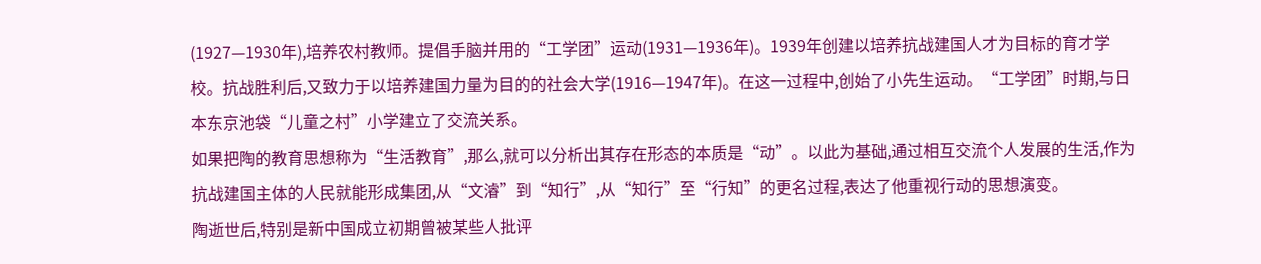(1927—1930年),培养农村教师。提倡手脑并用的“工学团”运动(1931—1936年)。1939年创建以培养抗战建国人才为目标的育才学校。抗战胜利后,又致力于以培养建国力量为目的的社会大学(1916—1947年)。在这一过程中,创始了小先生运动。“工学团”时期,与日本东京池袋“儿童之村”小学建立了交流关系。
如果把陶的教育思想称为“生活教育”,那么,就可以分析出其存在形态的本质是“动”。以此为基础,通过相互交流个人发展的生活,作为抗战建国主体的人民就能形成集团,从“文濬”到“知行”,从“知行”至“行知”的更名过程,表达了他重视行动的思想演变。
陶逝世后,特别是新中国成立初期曾被某些人批评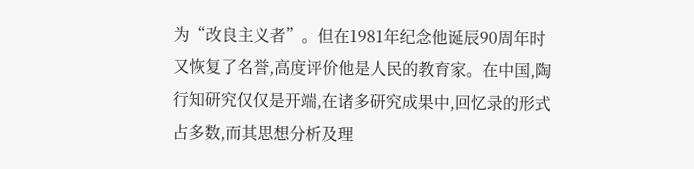为“改良主义者”。但在1981年纪念他诞辰90周年时又恢复了名誉,高度评价他是人民的教育家。在中国,陶行知研究仅仅是开端,在诸多研究成果中,回忆录的形式占多数,而其思想分析及理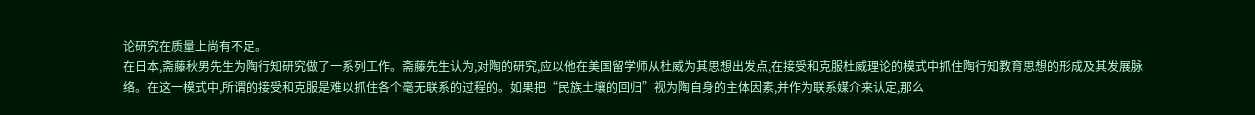论研究在质量上尚有不足。
在日本,斋藤秋男先生为陶行知研究做了一系列工作。斋藤先生认为,对陶的研究,应以他在美国留学师从杜威为其思想出发点,在接受和克服杜威理论的模式中抓住陶行知教育思想的形成及其发展脉络。在这一模式中,所谓的接受和克服是难以抓住各个毫无联系的过程的。如果把“民族土壤的回归”视为陶自身的主体因素,并作为联系媒介来认定,那么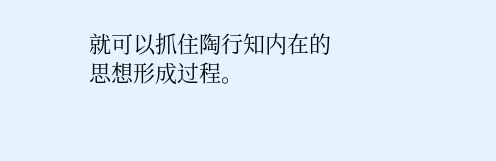就可以抓住陶行知内在的思想形成过程。